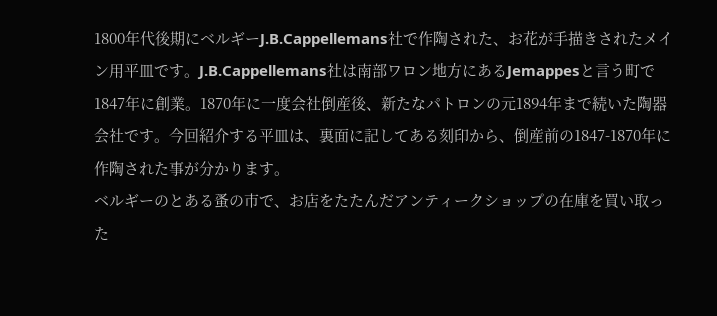1800年代後期にベルギーJ.B.Cappellemans社で作陶された、お花が手描きされたメイン用平皿です。J.B.Cappellemans社は南部ワロン地方にあるJemappesと言う町で1847年に創業。1870年に一度会社倒産後、新たなパトロンの元1894年まで続いた陶器会社です。今回紹介する平皿は、裏面に記してある刻印から、倒産前の1847-1870年に作陶された事が分かります。
ベルギーのとある蚤の市で、お店をたたんだアンティークショップの在庫を買い取った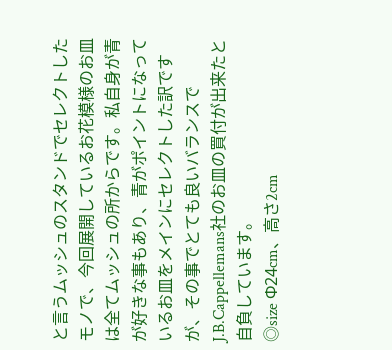と言うムッシュのスタンドでセレクトしたモノで、今回展開しているお花模様のお皿は全てムッシュの所からです。私自身が青が好きな事もあり、青がポイントになっているお皿をメインにセレクトした訳ですが、その事でとても良いバランスでJ.B.Cappellemans社のお皿の買付が出来たと自負しています。
◎size Φ24cm、高さ2cm